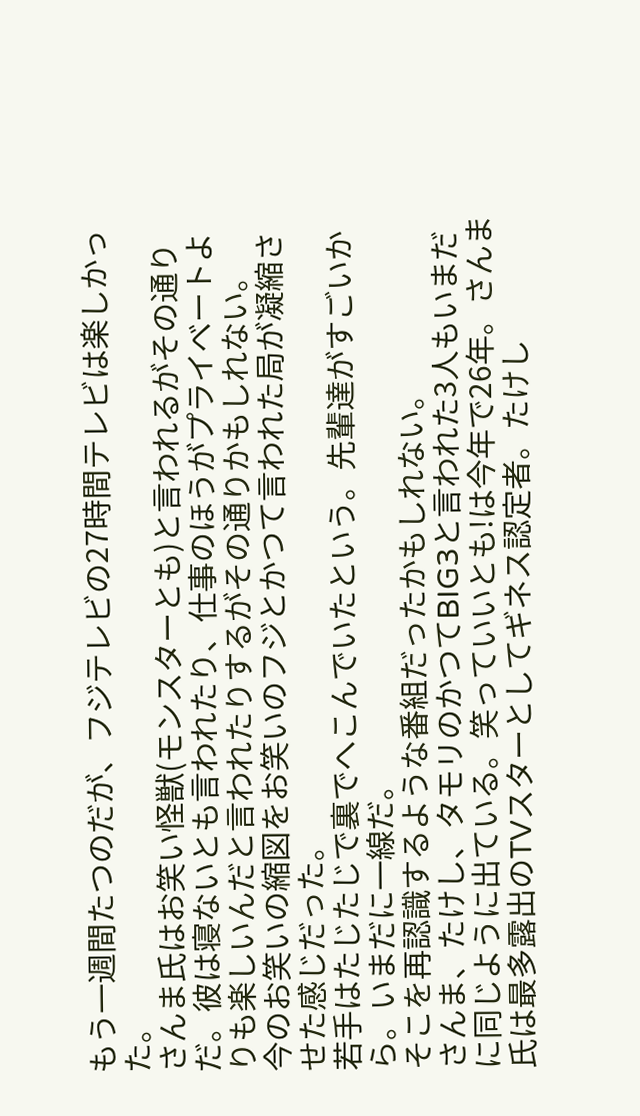もう一週間たつのだが、フジテレビの27時間テレビは楽しかった。
さんま氏はお笑い怪獣(モンスターとも)と言われるがその通りだ。彼は寝ないとも言われたり、仕事のほうがプライベートよりも楽しいんだと言われたりするがその通りかもしれない。
今のお笑いの縮図をお笑いのフジとかつて言われた局が凝縮させた感じだった。
若手はたじたじで裏でへこんでいたという。先輩達がすごいから。いまだに一線だ。
そこを再認識するような番組だったかもしれない。
さんま、たけし、タモリのかつてBIG3と言われた3人もいまだに同じように出ている。笑っていいとも!は今年で26年。さんま氏は最多露出のTVスターとしてギネス認定者。たけし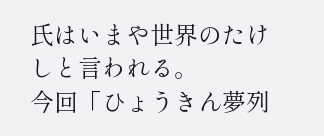氏はいまや世界のたけしと言われる。
今回「ひょうきん夢列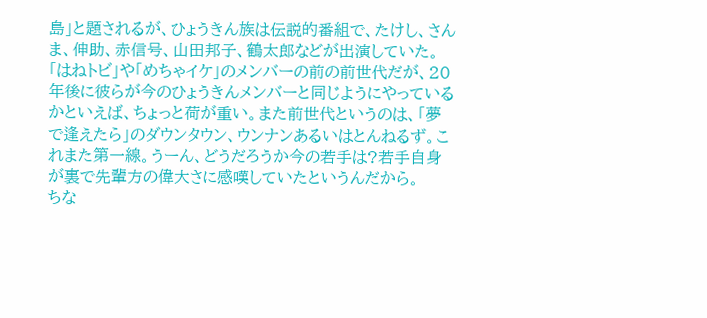島」と題されるが、ひょうきん族は伝説的番組で、たけし、さんま、伸助、赤信号、山田邦子、鶴太郎などが出演していた。「はねトビ」や「めちゃイケ」のメンバーの前の前世代だが、20年後に彼らが今のひょうきんメンバーと同じようにやっているかといえば、ちょっと荷が重い。また前世代というのは、「夢で逢えたら」のダウンタウン、ウンナンあるいはとんねるず。これまた第一線。うーん、どうだろうか今の若手は?若手自身が裏で先輩方の偉大さに感嘆していたというんだから。
ちな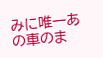みに唯一あの車のま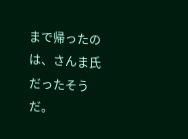まで帰ったのは、さんま氏だったそうだ。